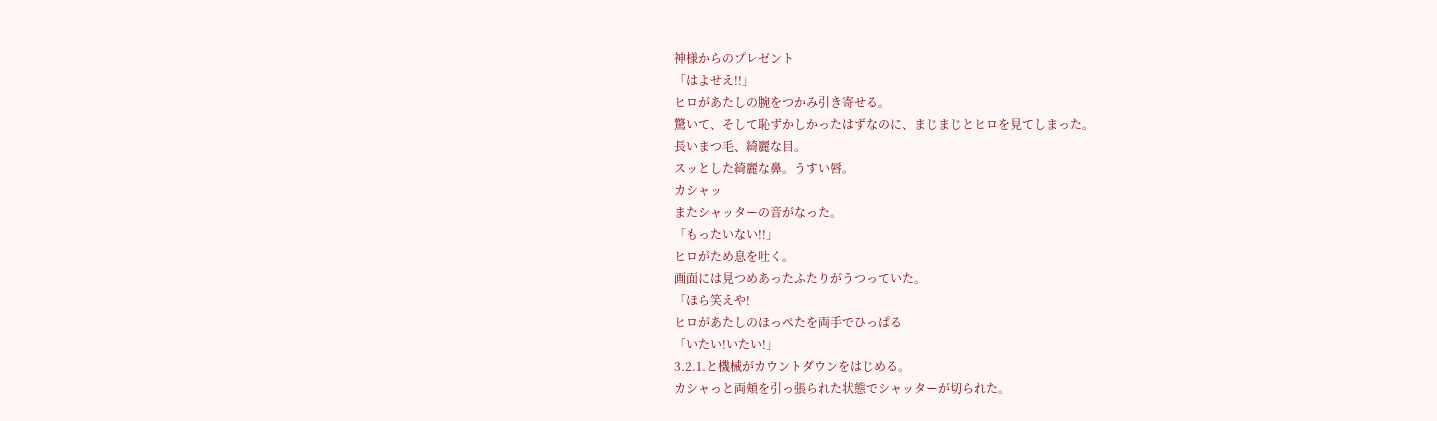神様からのプレゼント
「はよせえ!!」
ヒロがあたしの腕をつかみ引き寄せる。
驚いて、そして恥ずかしかったはずなのに、まじまじとヒロを見てしまった。
長いまつ毛、綺麗な目。
スッとした綺麗な鼻。うすい唇。
カシャッ
またシャッターの音がなった。
「もったいない!!」
ヒロがため息を吐く。
画面には見つめあったふたりがうつっていた。
「ほら笑えや!
ヒロがあたしのほっぺたを両手でひっぱる
「いたい!いたい!」
3.2.1.と機械がカウントダウンをはじめる。
カシャっと両頬を引っ張られた状態でシャッターが切られた。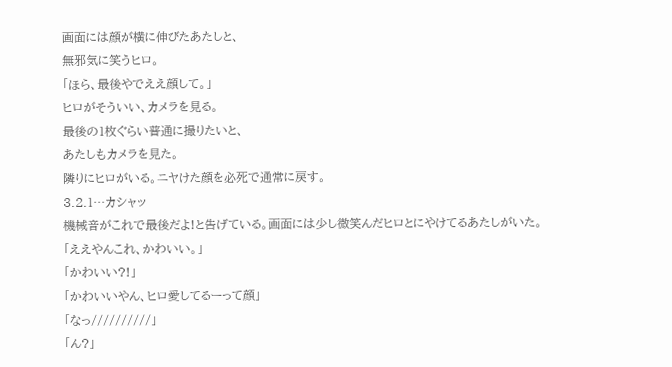画面には顔が横に伸びたあたしと、
無邪気に笑うヒロ。
「ほら、最後やでええ顔して。」
ヒロがそういい、カメラを見る。
最後の1枚ぐらい普通に撮りたいと、
あたしもカメラを見た。
隣りにヒロがいる。ニヤけた顔を必死で通常に戻す。
3.2.1…カシャッ
機械音がこれで最後だよ!と告げている。画面には少し微笑んだヒロとにやけてるあたしがいた。
「ええやんこれ、かわいい。」
「かわいい?!」
「かわいいやん、ヒロ愛してるーって顔」
「なっ//////////」
「ん?」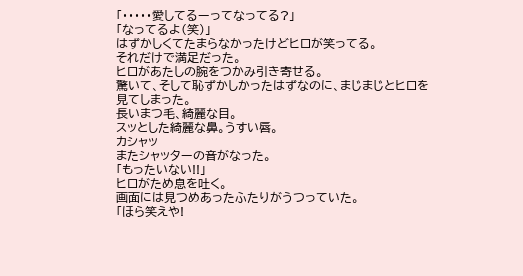「・・・・・愛してるーってなってる?」
「なってるよ(笑)」
はずかしくてたまらなかったけどヒロが笑ってる。
それだけで満足だった。
ヒロがあたしの腕をつかみ引き寄せる。
驚いて、そして恥ずかしかったはずなのに、まじまじとヒロを見てしまった。
長いまつ毛、綺麗な目。
スッとした綺麗な鼻。うすい唇。
カシャッ
またシャッターの音がなった。
「もったいない!!」
ヒロがため息を吐く。
画面には見つめあったふたりがうつっていた。
「ほら笑えや!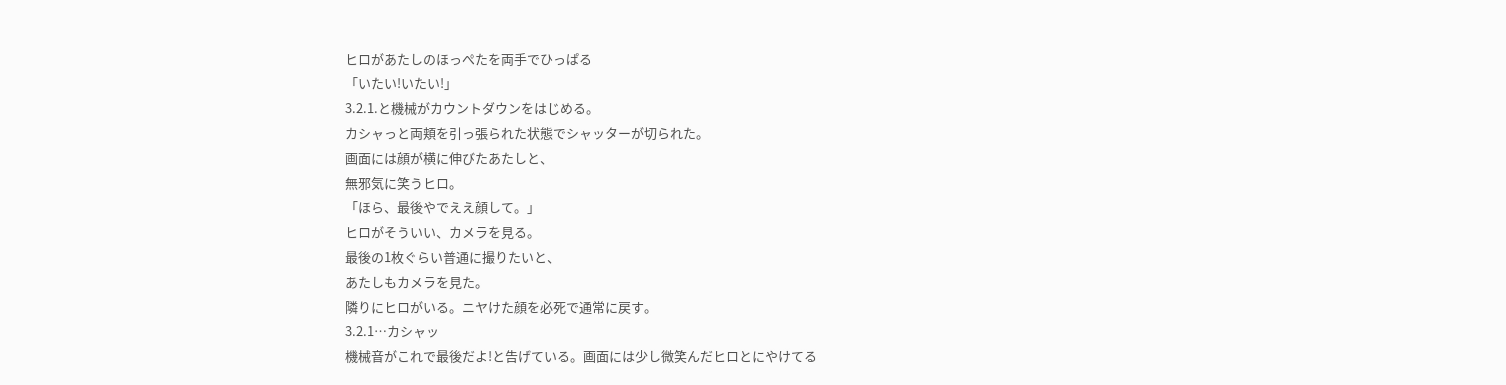ヒロがあたしのほっぺたを両手でひっぱる
「いたい!いたい!」
3.2.1.と機械がカウントダウンをはじめる。
カシャっと両頬を引っ張られた状態でシャッターが切られた。
画面には顔が横に伸びたあたしと、
無邪気に笑うヒロ。
「ほら、最後やでええ顔して。」
ヒロがそういい、カメラを見る。
最後の1枚ぐらい普通に撮りたいと、
あたしもカメラを見た。
隣りにヒロがいる。ニヤけた顔を必死で通常に戻す。
3.2.1…カシャッ
機械音がこれで最後だよ!と告げている。画面には少し微笑んだヒロとにやけてる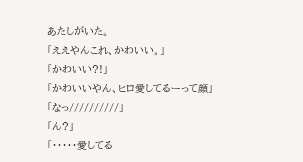あたしがいた。
「ええやんこれ、かわいい。」
「かわいい?!」
「かわいいやん、ヒロ愛してるーって顔」
「なっ//////////」
「ん?」
「・・・・・愛してる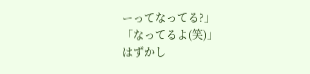ーってなってる?」
「なってるよ(笑)」
はずかし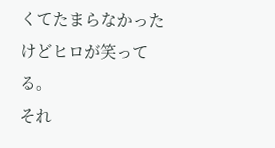くてたまらなかったけどヒロが笑ってる。
それ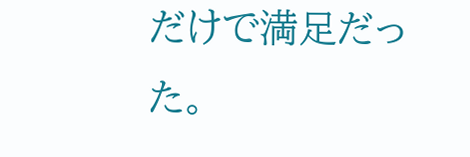だけで満足だった。